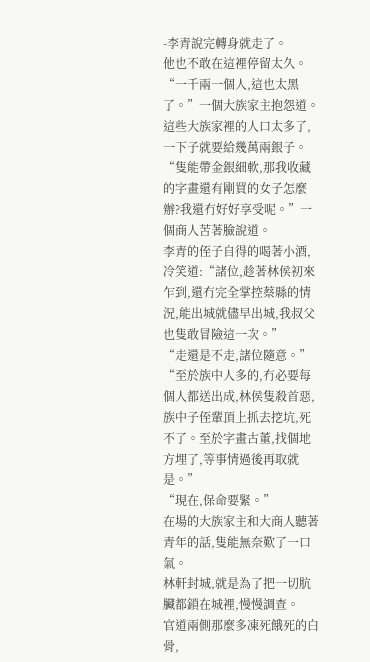-李青說完轉身就走了。
他也不敢在這裡停留太久。
“一千兩一個人,這也太黑了。”一個大族家主抱怨道。
這些大族家裡的人口太多了,一下子就要給幾萬兩銀子。
“隻能帶金銀細軟,那我收藏的字畫還有剛買的女子怎麼辦?我還冇好好享受呢。”一個商人苦著臉說道。
李青的侄子自得的喝著小酒,冷笑道:“諸位,趁著林侯初來乍到,還冇完全掌控蔡縣的情況,能出城就儘早出城,我叔父也隻敢冒險這一次。”
“走還是不走,諸位隨意。”
“至於族中人多的,冇必要每個人都送出成,林侯隻殺首惡,族中子侄輩頂上抓去挖坑,死不了。至於字畫古董,找個地方埋了,等事情過後再取就是。”
“現在,保命要緊。”
在場的大族家主和大商人聽著青年的話,隻能無奈歎了一口氣。
林軒封城,就是為了把一切肮臟都鎖在城裡,慢慢調查。
官道兩側那麼多凍死餓死的白骨,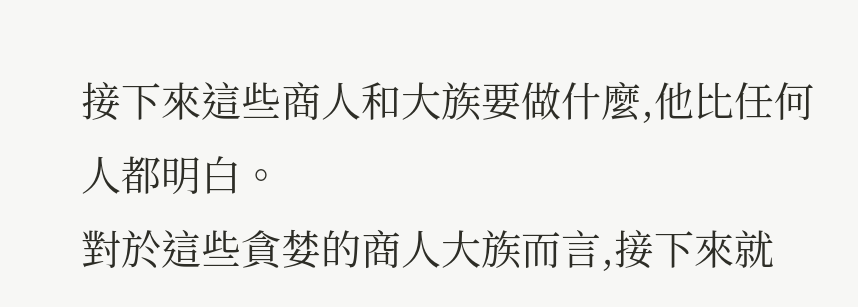接下來這些商人和大族要做什麼,他比任何人都明白。
對於這些貪婪的商人大族而言,接下來就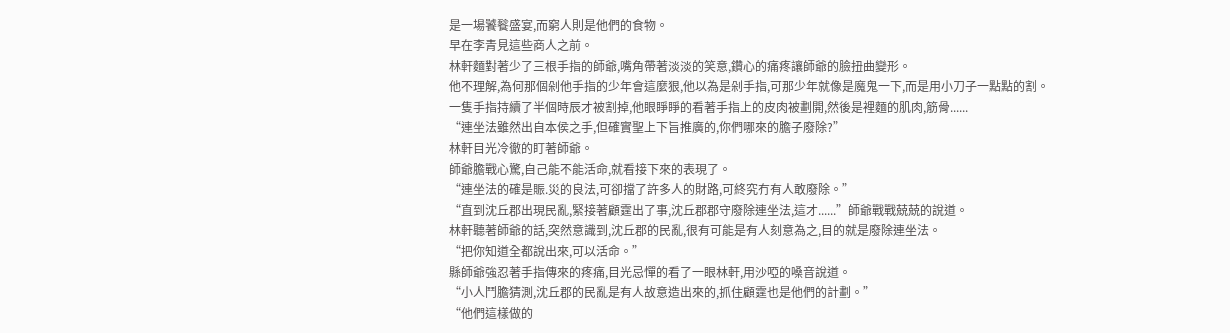是一場饕餮盛宴,而窮人則是他們的食物。
早在李青見這些商人之前。
林軒麵對著少了三根手指的師爺,嘴角帶著淡淡的笑意,鑽心的痛疼讓師爺的臉扭曲變形。
他不理解,為何那個剁他手指的少年會這麼狠,他以為是剁手指,可那少年就像是魔鬼一下,而是用小刀子一點點的割。
一隻手指持續了半個時辰才被割掉,他眼睜睜的看著手指上的皮肉被劃開,然後是裡麵的肌肉,筋骨......
“連坐法雖然出自本侯之手,但確實聖上下旨推廣的,你們哪來的膽子廢除?”
林軒目光冷徹的盯著師爺。
師爺膽戰心驚,自己能不能活命,就看接下來的表現了。
“連坐法的確是賑.災的良法,可卻擋了許多人的財路,可終究冇有人敢廢除。”
“直到沈丘郡出現民亂,緊接著顧霆出了事,沈丘郡郡守廢除連坐法,這才......”師爺戰戰兢兢的說道。
林軒聽著師爺的話,突然意識到,沈丘郡的民亂,很有可能是有人刻意為之,目的就是廢除連坐法。
“把你知道全都說出來,可以活命。”
縣師爺強忍著手指傳來的疼痛,目光忌憚的看了一眼林軒,用沙啞的嗓音說道。
“小人鬥膽猜測,沈丘郡的民亂是有人故意造出來的,抓住顧霆也是他們的計劃。”
“他們這樣做的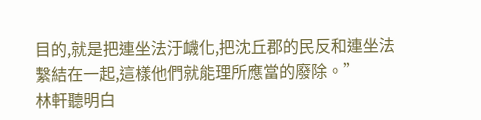目的,就是把連坐法汙衊化,把沈丘郡的民反和連坐法繫結在一起,這樣他們就能理所應當的廢除。”
林軒聽明白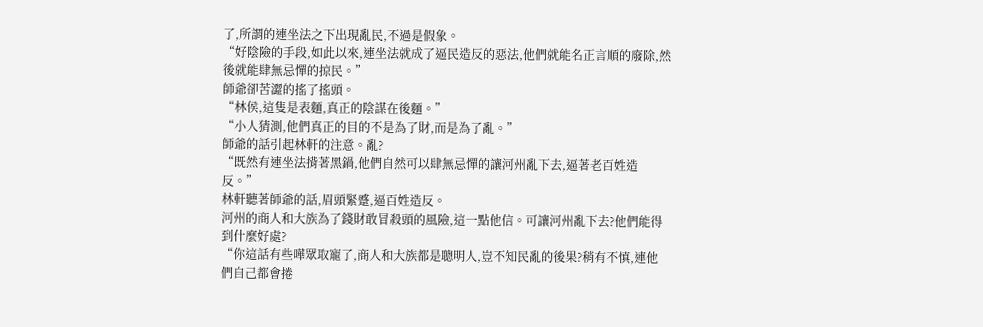了,所謂的連坐法之下出現亂民,不過是假象。
“好陰險的手段,如此以來,連坐法就成了逼民造反的惡法,他們就能名正言順的廢除,然後就能肆無忌憚的掠民。”
師爺卻苦澀的搖了搖頭。
“林侯,這隻是表麵,真正的陰謀在後麵。”
“小人猜測,他們真正的目的不是為了財,而是為了亂。”
師爺的話引起林軒的注意。亂?
“既然有連坐法揹著黑鍋,他們自然可以肆無忌憚的讓河州亂下去,逼著老百姓造反。”
林軒聽著師爺的話,眉頭緊蹙,逼百姓造反。
河州的商人和大族為了錢財敢冒殺頭的風險,這一點他信。可讓河州亂下去?他們能得到什麼好處?
“你這話有些嘩眾取寵了,商人和大族都是聰明人,豈不知民亂的後果?稍有不慎,連他們自己都會捲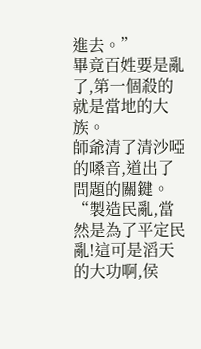進去。”
畢竟百姓要是亂了,第一個殺的就是當地的大族。
師爺清了清沙啞的嗓音,道出了問題的關鍵。
“製造民亂,當然是為了平定民亂!這可是滔天的大功啊,侯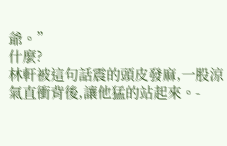爺。”
什麼?
林軒被這句話震的頭皮發麻,一股涼氣直衝背後,讓他猛的站起來。-